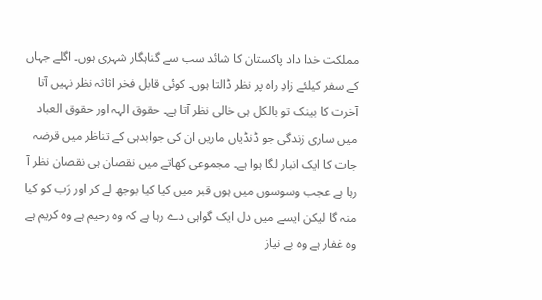مملکت خدا داد پاکستان کا شائد سب سے گناہگار شہری ہوں۔ اگلے جہاں کے سفر کیلئے زادِ راہ پر نظر ڈالتا ہوں۔ کوئی قابل فخر اثاثہ نظر نہیں آتا آخرت کا بینک تو بالکل ہی خالی نظر آتا ہے۔ حقوق الہہ اور حقوق العباد میں ساری زندگی جو ڈنڈیاں ماریں ان کی جوابدہی کے تناظر میں قرضہ جات کا ایک انبار لگا ہوا ہے۔ مجموعی کھاتے میں نقصان ہی نقصان نظر آ رہا ہے عجب وسوسوں میں ہوں قبر میں کیا کیا بوجھ لے کر اور رَب کو کیا منہ گا لیکن ایسے میں دل ایک گواہی دے رہا ہے کہ وہ رحیم ہے وہ کریم ہے وہ غفار ہے وہ بے نیاز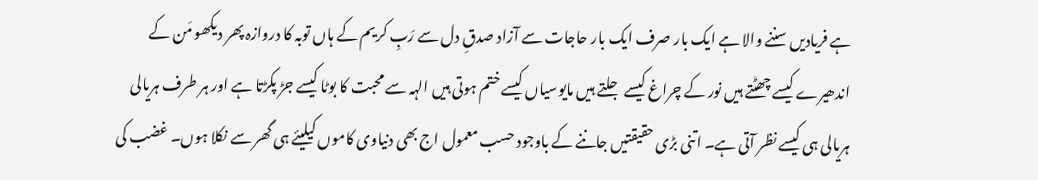ہے فریادیں سننے والا ہے ایک بار صرف ایک بار حاجات سے آزاد صدقِ دل سے رَبِ کریم کے ہاں توبہ کا دروازہ پھر دیکھو مَن کے اندھیرے کیسے چھٹتے ہیں نور کے چراغ کیسے جلتے ہیں مایوسیاں کیسے ختم ہوتی ہیں الہہ سے محبت کا بوٹا کیسے جڑ پکڑتا ہے اور ہر طرف ہریالی ہریالی ہی کیسے نظر آتی ہے۔ اتنی بڑی حقیقتیں جاننے کے باوجود حسب معمول اج بھی دنیاوی کاموں کیلیئے ہی گھر سے نکلا ہوں۔ غضب کی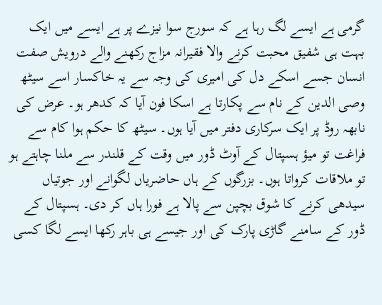گرمی ہے ایسے لگ رہا ہے کہ سورج سوا نیزے پر ہے ایسے میں ایک بہت ہی شفیق محبت کرنے والا فقیرانہ مزاج رکھنے والے درویش صفت انسان جسے اسکے دل کی امیری کی وجہ سے یہ خاکسار اسے سیٹھ وصی الدین کے نام سے پکارتا ہے اسکا فون آیا کہ کدھر ہو۔ عرض کی نابھہ روڈ پر ایک سرکاری دفتر میں آیا ہوں۔ سیٹھ کا حکم ہوا کام سے فراغت تو میؤ ہسپتال کے آوٹ ڈور میں وقت کے قلندر سے ملنا چاہتے ہو تو ملاقات کرواتا ہوں۔ بزرگوں کے ہاں حاضریاں لگوانے اور جوتیاں سیدھی کرنے کا شوق بچپن سے پالا ہے فورا ہاں کر دی۔ ہسپتال کے ڈور کے سامنے گاڑی پارک کی اور جیسے ہی باہر رکھا ایسے لگا کسی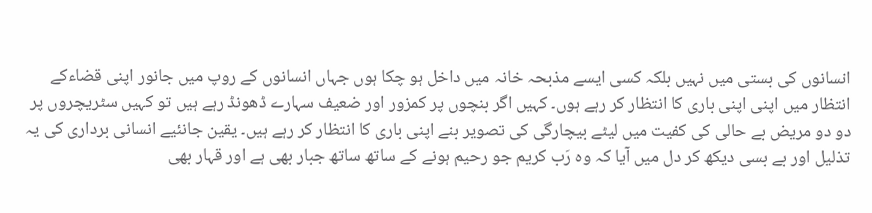انسانوں کی بستی میں نہیں بلکہ کسی ایسے مذبحہ خانہ میں داخل ہو چکا ہوں جہاں انسانوں کے روپ میں جانور اپنی قضاءکے انتظار میں اپنی اپنی باری کا انتظار کر رہے ہوں۔ کہیں اگر بنچوں پر کمزور اور ضعیف سہارے ڈھونڈ رہے ہیں تو کہیں سٹریچروں پر دو دو مریض بے حالی کی کفیت میں لیٹے بیچارگی کی تصویر بنے اپنی باری کا انتظار کر رہے ہیں۔ یقین جانئیے انسانی برداری کی یہ تذلیل اور بے بسی دیکھ کر دل میں آیا کہ وہ رَب کریم جو رحیم ہونے کے ساتھ ساتھ جبار بھی ہے اور قہار بھی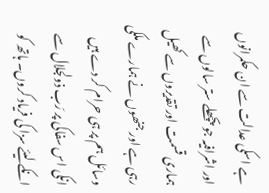ہے اسکی عدالت سے ان حکمرانوں اور اشرافیہ جو پچھلے ستر سالوں سے ہماری قسمت اور تقدیروں سے کھیل رہی ہے اور جنھوں نے ہمارے ملکی وسائل ہم پر ہی حرام کر دے ہیں انکی اس سفاکی پر رَب ذولجلال سے انکے لیئے سزا کی فریاد کروں۔ ہاتھ کو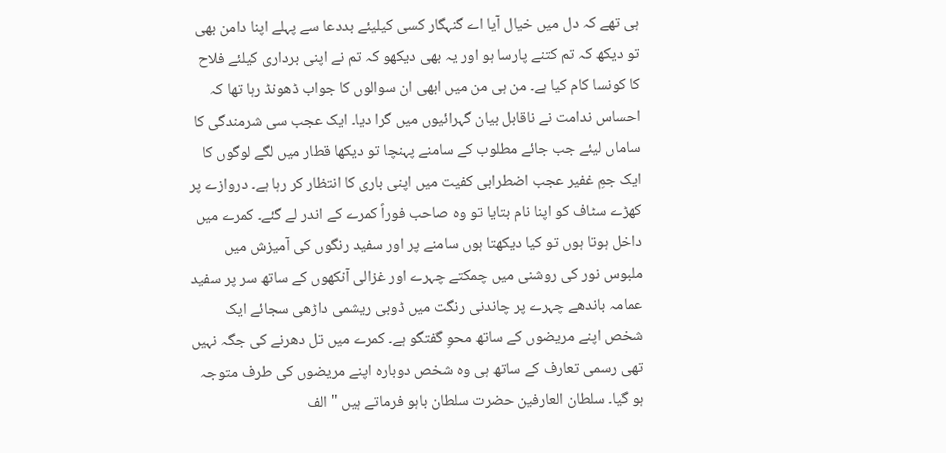ہی تھے کہ دل میں خیال آیا اے گنہگار کسی کیلیئے بددعا سے پہلے اپنا دامن بھی تو دیکھ کہ تم کتنے پارسا ہو اور یہ بھی دیکھو کہ تم نے اپنی برداری کیلئے فلاح کا کونسا کام کیا ہے۔ من ہی من میں ابھی ان سوالوں کا جواب ڈھونڈ رہا تھا کہ احساس ندامت نے ناقابل بیان گہرائیوں میں گرا دیا۔ ایک عجب سی شرمندگی کا ساماں لیئے جب جائے مطلوب کے سامنے پہنچا تو دیکھا قطار میں لگے لوگوں کا ایک جمِ غفیر عجب اضطرابی کفیت میں اپنی باری کا انتظار کر رہا ہے۔ دروازے پر کھڑے سٹاف کو اپنا نام بتایا تو وہ صاحب فوراً کمرے کے اندر لے گئے۔ کمرے میں داخل ہوتا ہوں تو کیا دیکھتا ہوں سامنے پر اور سفید رنگوں کی آمیزش میں ملبوس نور کی روشنی میں چمکتے چہرے اور غزالی آنکھوں کے ساتھ سر پر سفید عمامہ باندھے چہرے پر چاندنی رنگت میں ڈوبی ریشمی داڑھی سجائے ایک شخص اپنے مریضوں کے ساتھ محوِ گفتگو ہے۔ کمرے میں تل دھرنے کی جگہ نہیں تھی رسمی تعارف کے ساتھ ہی وہ شخص دوبارہ اپنے مریضوں کی طرف متوجہ ہو گیا۔ سلطان العارفین حضرت سلطان باہو فرماتے ہیں " الف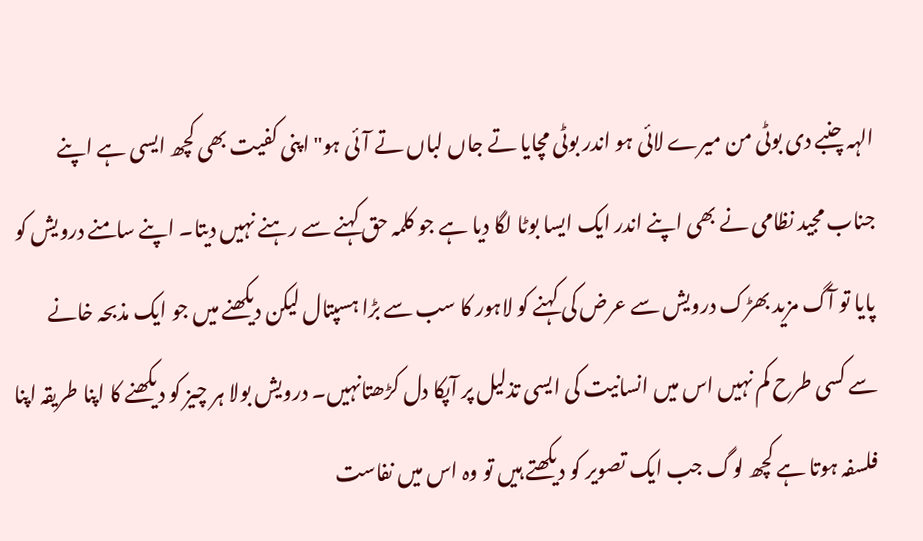الہہ چنبے دی بوٹی من میرے لائی ہو اندر بوٹی مچایا تے جاں لباں تے آئی ہو" اپنی کفیت بھی کچھ ایسی ہے اپنے جناب مجید نظامی نے بھی اپنے اندر ایک ایسا بوٹا لگا دیا ہے جو کلمہ حق کہنے سے رہنے نہیں دیتا۔ اپنے سامنے درویش کو پایا تو آگ مزید بھڑک درویش سے عرض کی کہنے کو لاہور کا سب سے بڑا ہسپتال لیکن دیکھنے میں جو ایک مذبحہ خانے سے کسی طرح کم نہیں اس میں انسانیت کی ایسی تذلیل پر آپکا دل کڑھتانہیں۔ درویش بولا ہر چیز کو دیکھنے کا اپنا طریقہ اپنا فلسفہ ہوتا ہے کچھ لوگ جب ایک تصویر کو دیکھتے ہیں تو وہ اس میں نفاست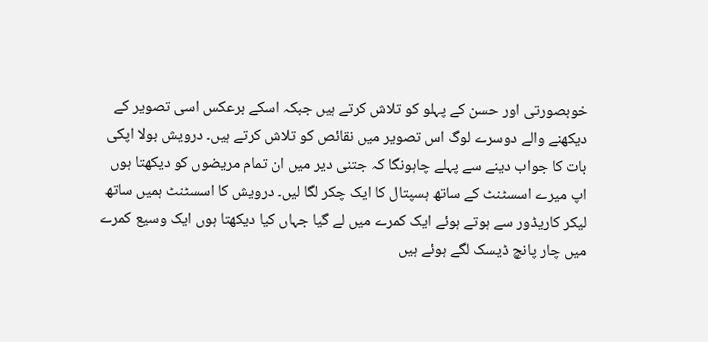خوبصورتی اور حسن کے پہلو کو تلاش کرتے ہیں جبکہ اسکے برعکس اسی تصویر کے دیکھنے والے دوسرے لوگ اس تصویر میں نقائص کو تلاش کرتے ہیں۔ درویش بولا اپکی بات کا جواب دینے سے پہلے چاہونگا کہ جتنی دیر میں ان تمام مریضوں کو دیکھتا ہوں اپ میرے اسسٹنٹ کے ساتھ ہسپتال کا ایک چکر لگا لیں۔ درویش کا اسسٹنٹ ہمیں ساتھ لیکر کاریڈور سے ہوتے ہوئے ایک کمرے میں لے گیا جہاں کیا دیکھتا ہوں ایک وسیع کمرے میں چار پانچ ڈیسک لگے ہوئے ہیں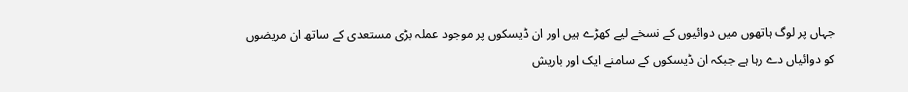جہاں پر لوگ ہاتھوں میں دوائیوں کے نسخے لیے کھڑے ہیں اور ان ڈیسکوں پر موجود عملہ بڑی مستعدی کے ساتھ ان مریضوں کو دوائیاں دے رہا ہے جبکہ ان ڈیسکوں کے سامنے ایک اور باریش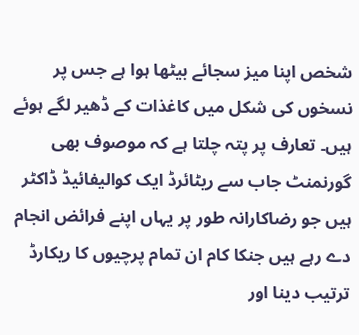شخص اپنا میز سجائے بیٹھا ہوا ہے جس پر نسخوں کی شکل میں کاغذات کے ڈھیر لگے ہوئے ہیں۔ تعارف پر پتہ چلتا ہے کہ موصوف بھی گورنمنٹ جاب سے ریٹائرڈ ایک کوالیفائیڈ ڈاکٹر ہیں جو رضاکارانہ طور پر یہاں اپنے فرائض انجام دے رہے ہیں جنکا کام ان تمام پرچیوں کا ریکارڈ ترتیب دینا اور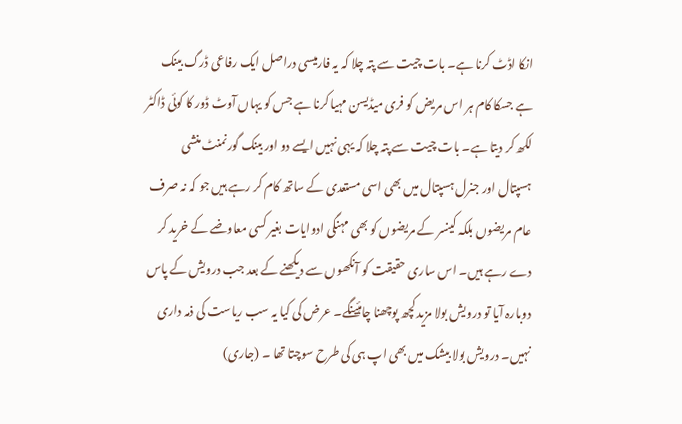انکا اڈٹ کرنا ہے۔ بات چیت سے پتہ چلا کہ یہ فارمیسی دراصل ایک رفاعی ڈرگ بینک ہے جسکا کام ہر اس مریض کو فری میڈیسن مہیا کرنا ہے جس کو یہاں آوٹ ڈور کا کوئی ڈاکٹر لکھ کر دیتا ہے۔ بات چیت سے پتہ چلا کہ یہی نہیں ایسے دو اور بینک گورنمنٹ منشی ہسپتال اور جنرل ہسپتال میں بھی اسی مستعدی کے ساتھ کام کر رہے ہیں جو کہ نہ صرف عام مریضوں بلکہ کینسر کے مریضوں کو بھی مہنگی ادوایات بغیر کسی معاوضے کے خرید کر دے رہے ہیں۔ اس ساری حقیقت کو آنکھوں سے دیکھنے کے بعد جب درویش کے پاس دوبارہ آیا تو درویش بولا مزید کچھ پوچھنا چاہئینگے۔ عرض کی کیا یہ سب ریاست کی ذمہ داری نہیں۔ درویش بولا بیشک میں بھی اپ ہی کی طرح سوچتا تھا ۔ (جاری)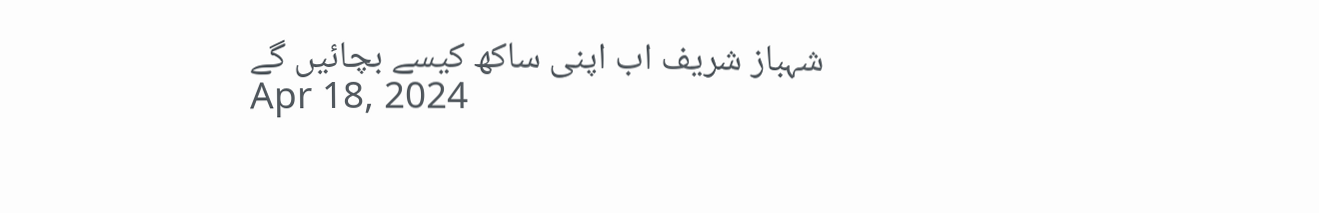شہباز شریف اب اپنی ساکھ کیسے بچائیں گے
Apr 18, 2024